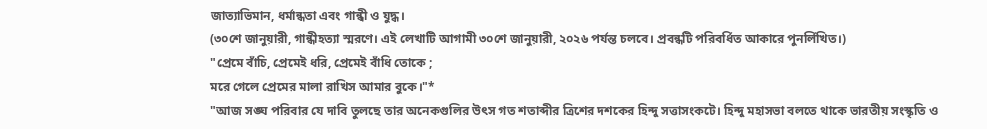জাত্যাভিমান, ধর্মান্ধতা এবং গান্ধী ও যুদ্ধ।
(৩০শে জানুয়ারী, গান্ধীহত্যা স্মরণে। এই লেখাটি আগামী ৩০শে জানুয়ারী, ২০২৬ পর্যন্ত চলবে। প্রবন্ধটি পরিবর্ধিত আকারে পুনর্লিখিত।)
"প্রেমে বাঁচি, প্রেমেই ধরি, প্রেমেই বাঁধি তোকে ;
মরে গেলে প্রেমের মালা রাখিস আমার বুকে।"*
"আজ সঙ্ঘ পরিবার যে দাবি তুলছে তার অনেকগুলির উৎস গত শতাব্দীর ত্রিশের দশকের হিন্দু সত্তাসংকটে। হিন্দু মহাসভা বলতে থাকে ভারতীয় সংস্কৃতি ও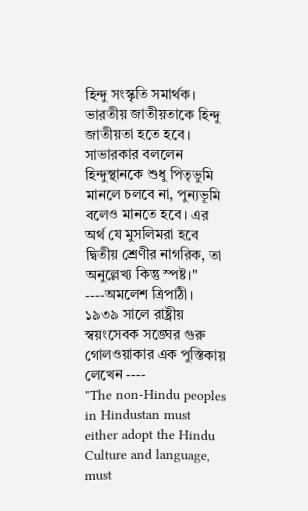হিন্দু সংস্কৃতি সমার্থক। ভারতীয় জাতীয়তাকে হিন্দু জাতীয়তা হতে হবে। সাভারকার বললেন হিন্দুস্থানকে শুধু পিতৃভুমি মানলে চলবে না, পুন্যভূমি বলেও মানতে হবে। এর অর্থ যে মুসলিমরা হবে দ্বিতীয় শ্রেণীর নাগরিক, তা অনুল্লেখ্য কিন্তু স্পষ্ট।"
----অমলেশ ত্রিপাঠী।
১৯৩৯ সালে রাষ্ট্রীয় স্বয়ংসেবক সঙ্ঘের গুরু গোলওয়াকার এক পুস্তিকায় লেখেন ----
"The non-Hindu peoples in Hindustan must either adopt the Hindu Culture and language, must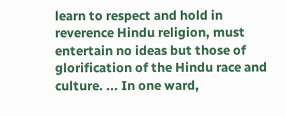learn to respect and hold in reverence Hindu religion, must entertain no ideas but those of glorification of the Hindu race and culture. ... In one ward,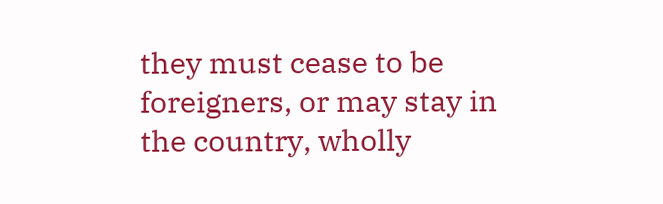they must cease to be foreigners, or may stay in the country, wholly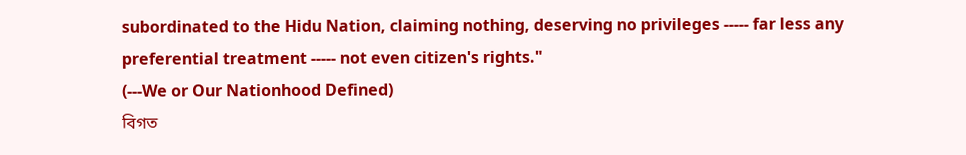subordinated to the Hidu Nation, claiming nothing, deserving no privileges ----- far less any preferential treatment ----- not even citizen's rights."
(---We or Our Nationhood Defined)
বিগত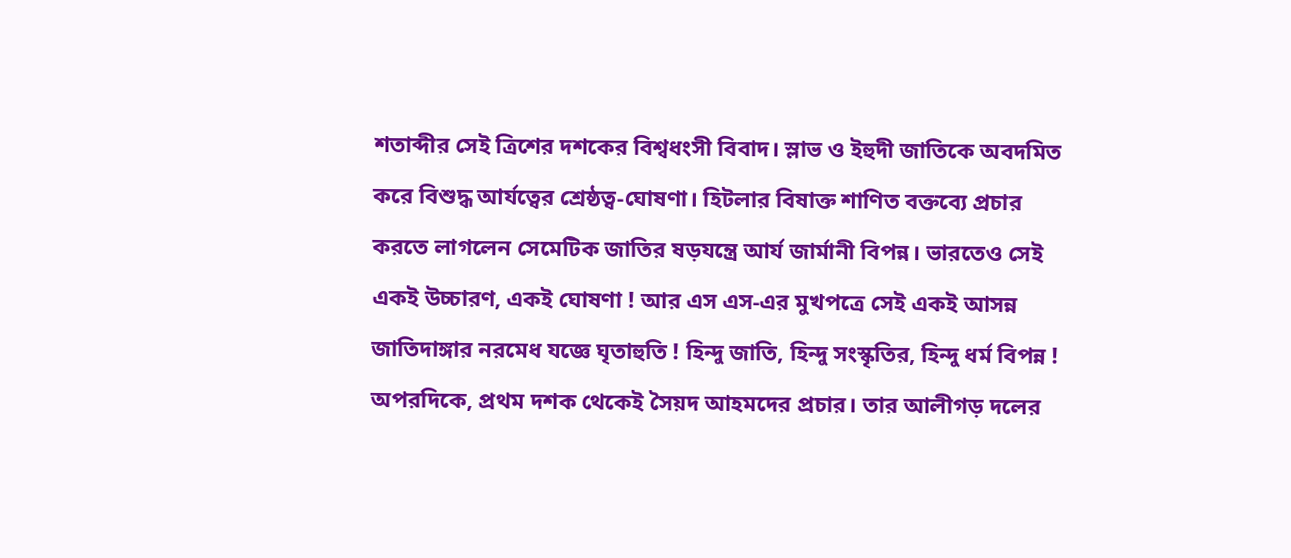শতাব্দীর সেই ত্রিশের দশকের বিশ্বধংসী বিবাদ। স্লাভ ও ইহুদী জাতিকে অবদমিত করে বিশুদ্ধ আর্যত্বের শ্রেষ্ঠত্ব-ঘোষণা। হিটলার বিষাক্ত শাণিত বক্তব্যে প্রচার করতে লাগলেন সেমেটিক জাতির ষড়যন্ত্রে আর্য জার্মানী বিপন্ন। ভারতেও সেই একই উচ্চারণ, একই ঘোষণা ! আর এস এস-এর মুখপত্রে সেই একই আসন্ন জাতিদাঙ্গার নরমেধ যজ্ঞে ঘৃতাহুতি ! হিন্দু জাতি, হিন্দু সংস্কৃতির, হিন্দু ধর্ম বিপন্ন ! অপরদিকে, প্রথম দশক থেকেই সৈয়দ আহমদের প্রচার। তার আলীগড় দলের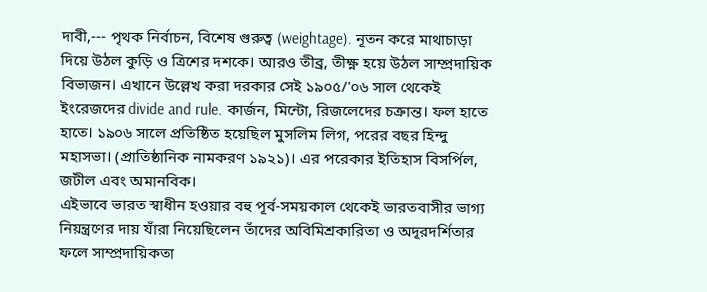দাবী,--- পৃথক নির্বাচন, বিশেষ গুরুত্ব (weightage). নূতন করে মাথাচাড়া দিয়ে উঠল কুড়ি ও ত্রিশের দশকে। আরও তীব্র, তীক্ষ্ণ হয়ে উঠল সাম্প্রদায়িক বিভাজন। এখানে উল্লেখ করা দরকার সেই ১৯০৫/'০৬ সাল থেকেই ইংরেজদের divide and rule. কার্জন, মিন্টো, রিজলেদের চক্রান্ত। ফল হাতে হাতে। ১৯০৬ সালে প্রতিষ্ঠিত হয়েছিল মুসলিম লিগ, পরের বছর হিন্দু মহাসভা। (প্রাতিষ্ঠানিক নামকরণ ১৯২১)। এর পরেকার ইতিহাস বিসর্পিল, জটীল এবং অমানবিক।
এইভাবে ভারত স্বাধীন হওয়ার বহু পূর্ব-সময়কাল থেকেই ভারতবাসীর ভাগ্য নিয়ন্ত্রণের দায় যাঁরা নিয়েছিলেন তাঁদের অবিমিশ্রকারিতা ও অদূরদর্শিতার ফলে সাম্প্রদায়িকতা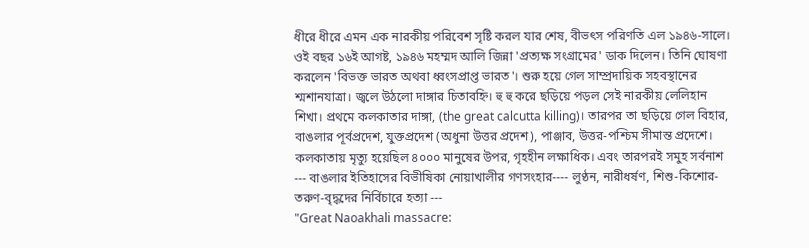ধীরে ধীরে এমন এক নারকীয় পরিবেশ সৃষ্টি করল যার শেষ, বীভৎস পরিণতি এল ১৯৪৬-সালে। ওই বছর ১৬ই আগষ্ট, ১৯৪৬ মহম্মদ আলি জিন্না 'প্রত্যক্ষ সংগ্রামের' ডাক দিলেন। তিনি ঘোষণা করলেন 'বিভক্ত ভারত অথবা ধ্বংসপ্রাপ্ত ভারত'। শুরু হয়ে গেল সাম্প্রদায়িক সহবস্থানের শ্মশানযাত্রা। জ্বলে উঠলো দাঙ্গার চিতাবহ্নি। হু হু করে ছড়িয়ে পড়ল সেই নারকীয় লেলিহান শিখা। প্রথমে কলকাতার দাঙ্গা, (the great calcutta killing)। তারপর তা ছড়িয়ে গেল বিহার, বাঙলার পূর্বপ্রদেশ, যুক্তপ্রদেশ (অধুনা উত্তর প্রদেশ), পাঞ্জাব, উত্তর-পশ্চিম সীমান্ত প্রদেশে। কলকাতায় মৃত্যু হয়েছিল ৪০০০ মানুষের উপর, গৃহহীন লক্ষাধিক। এবং তারপরই সমুহ সর্বনাশ --- বাঙলার ইতিহাসের বিভীষিকা নোয়াখালীর গণসংহার---- লুণ্ঠন, নারীধর্ষণ, শিশু-কিশোর-তরুণ-বৃদ্ধদের নির্বিচারে হত্যা ---
"Great Naoakhali massacre: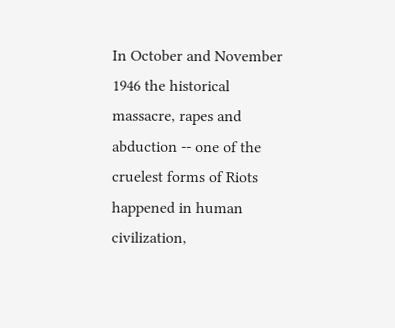In October and November 1946 the historical massacre, rapes and abduction -- one of the cruelest forms of Riots happened in human civilization,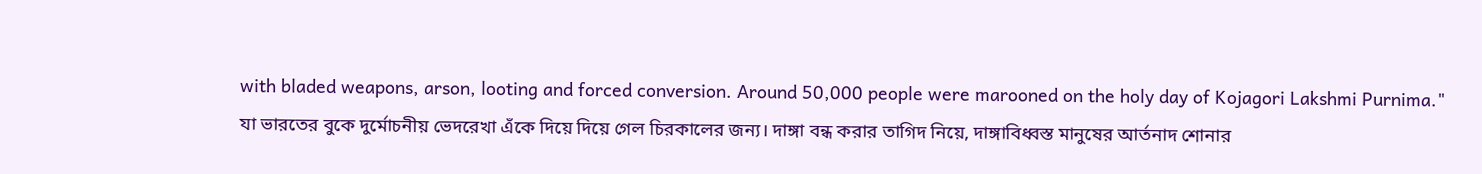with bladed weapons, arson, looting and forced conversion. Around 50,000 people were marooned on the holy day of Kojagori Lakshmi Purnima."
যা ভারতের বুকে দুর্মোচনীয় ভেদরেখা এঁকে দিয়ে দিয়ে গেল চিরকালের জন্য। দাঙ্গা বন্ধ করার তাগিদ নিয়ে, দাঙ্গাবিধ্বস্ত মানুষের আর্তনাদ শোনার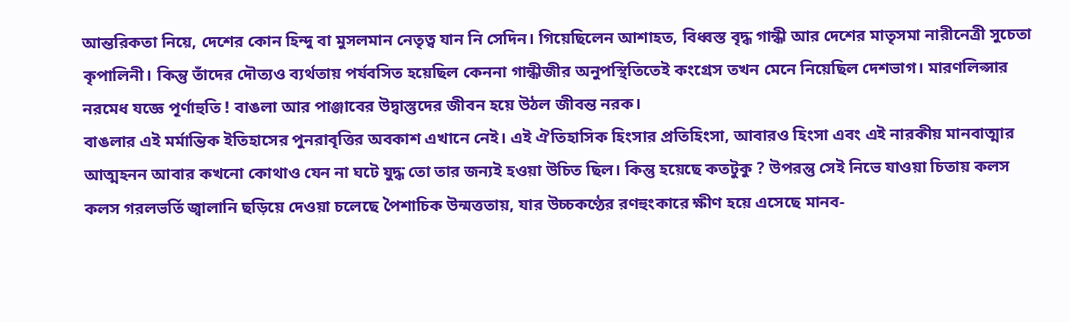আন্তরিকতা নিয়ে, দেশের কোন হিন্দু বা মুসলমান নেতৃত্ব যান নি সেদিন। গিয়েছিলেন আশাহত, বিধ্বস্ত বৃদ্ধ গান্ধী আর দেশের মাতৃসমা নারীনেত্রী সুচেতা কৃপালিনী। কিন্তু তাঁদের দৌত্যও ব্যর্থতায় পর্যবসিত হয়েছিল কেননা গান্ধীজীর অনুপস্থিতিতেই কংগ্রেস তখন মেনে নিয়েছিল দেশভাগ। মারণলিপ্সার নরমেধ যজ্ঞে পূর্ণাহুতি ! বাঙলা আর পাঞ্জাবের উদ্বাস্তুদের জীবন হয়ে উঠল জীবন্ত নরক।
বাঙলার এই মর্মান্তিক ইতিহাসের পুনরাবৃত্তির অবকাশ এখানে নেই। এই ঐতিহাসিক হিংসার প্রতিহিংসা, আবারও হিংসা এবং এই নারকীয় মানবাত্মার আত্মহনন আবার কখনো কোথাও যেন না ঘটে যুদ্ধ তো তার জন্যই হওয়া উচিত ছিল। কিন্তু হয়েছে কতটুকু ? উপরন্তু সেই নিভে যাওয়া চিতায় কলস কলস গরলভর্তি জ্বালানি ছড়িয়ে দেওয়া চলেছে পৈশাচিক উন্মত্ততায়, যার উচ্চকণ্ঠের রণহুংকারে ক্ষীণ হয়ে এসেছে মানব-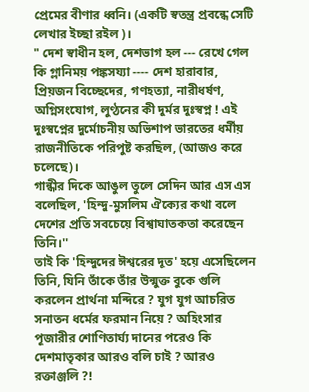প্রেমের বীণার ধ্বনি। (একটি স্বতন্ত্র প্রবন্ধে সেটি লেখার ইচ্ছা রইল)।
" দেশ স্বাধীন হল, দেশভাগ হল --- রেখে গেল কি গ্লানিময় পঙ্কসয্যা ---- দেশ হারাবার, প্রিয়জন বিচ্ছেদের, গণহত্যা, নারীধর্ষণ, অগ্নিসংযোগ, লুণ্ঠনের কী দুর্মর দুঃস্বপ্ন ! এই দুঃস্বপ্নের দুর্মোচনীয় অভিশাপ ভারতের ধর্মীয় রাজনীতিকে পরিপুষ্ট করছিল, (আজও করে চলেছে)।
গান্ধীর দিকে আঙুল তুলে সেদিন আর এস এস বলেছিল, 'হিন্দু-মুসলিম ঐক্যের কথা বলে দেশের প্রতি সবচেয়ে বিশ্বাঘাতকতা করেছেন তিনি।''
তাই কি 'হিন্দুদের ঈশ্বরের দূত' হয়ে এসেছিলেন তিনি, যিনি তাঁকে তাঁর উন্মুক্ত বুকে গুলি করলেন প্রার্থনা মন্দিরে ? যুগ যুগ আচরিত সনাতন ধর্মের ফরমান নিয়ে ? অহিংসার পূজারীর শোণিতার্ঘ্য দানের পরেও কি দেশমাতৃকার আরও বলি চাই ? আরও রক্তাঞ্জলি ?!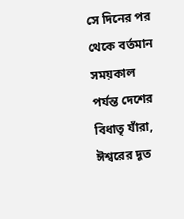সে দিনের পর থেকে বর্তমান সময়কাল পর্যন্ত দেশের বিধাতৃ যাঁরা, ঈশ্বরের দূত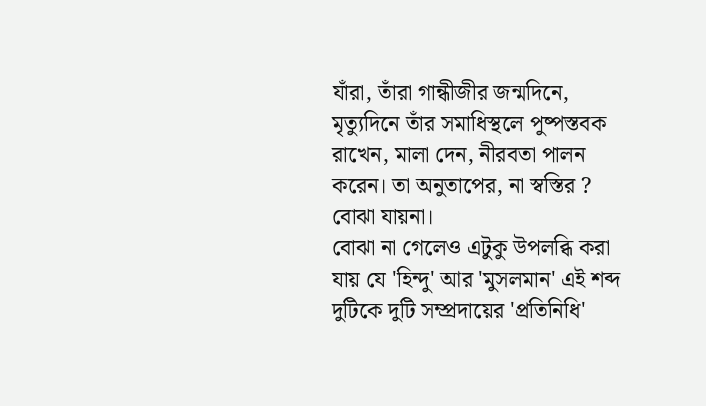যাঁরা, তাঁরা গান্ধীজীর জন্মদিনে, মৃত্যুদিনে তাঁর সমাধিস্থলে পুষ্পস্তবক রাখেন, মালা দেন, নীরবতা পালন করেন। তা অনুতাপের, না স্বস্তির ? বোঝা যায়না।
বোঝা না গেলেও এটুকু উপলব্ধি করা যায় যে 'হিন্দু' আর 'মুসলমান' এই শব্দ দুটিকে দুটি সম্প্রদায়ের 'প্রতিনিধি'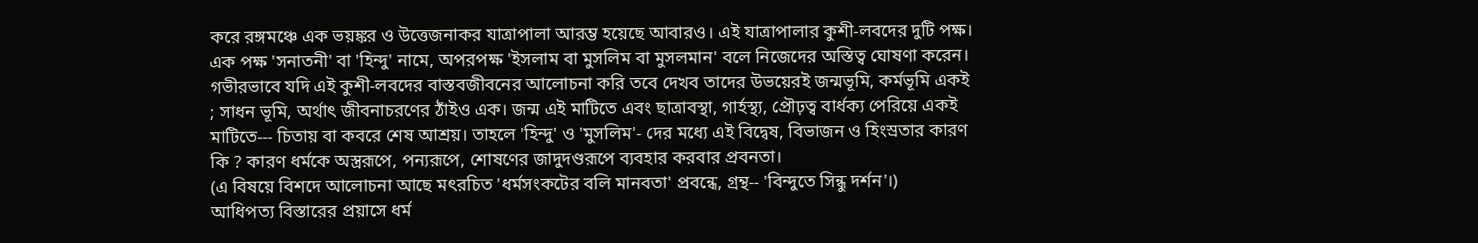করে রঙ্গমঞ্চে এক ভয়ঙ্কর ও উত্তেজনাকর যাত্রাপালা আরম্ভ হয়েছে আবারও। এই যাত্রাপালার কুশী-লবদের দুটি পক্ষ। এক পক্ষ 'সনাতনী' বা 'হিন্দু' নামে, অপরপক্ষ 'ইসলাম বা মুসলিম বা মুসলমান' বলে নিজেদের অস্তিত্ব ঘোষণা করেন।
গভীরভাবে যদি এই কুশী-লবদের বাস্তবজীবনের আলোচনা করি তবে দেখব তাদের উভয়েরই জন্মভূমি, কর্মভূমি একই ; সাধন ভূমি, অর্থাৎ জীবনাচরণের ঠাঁইও এক। জন্ম এই মাটিতে এবং ছাত্রাবস্থা, গার্হস্থ্য, প্রৌঢ়ত্ব বার্ধক্য পেরিয়ে একই মাটিতে--- চিতায় বা কবরে শেষ আশ্রয়। তাহলে 'হিন্দু' ও 'মুসলিম'- দের মধ্যে এই বিদ্বেষ, বিভাজন ও হিংস্রতার কারণ কি ? কারণ ধর্মকে অস্ত্ররূপে, পন্যরূপে, শোষণের জাদুদণ্ডরূপে ব্যবহার করবার প্রবনতা।
(এ বিষয়ে বিশদে আলোচনা আছে মৎরচিত 'ধর্মসংকটের বলি মানবতা' প্রবন্ধে, গ্রন্থ-- 'বিন্দুতে সিন্ধু দর্শন'।)
আধিপত্য বিস্তারের প্রয়াসে ধর্ম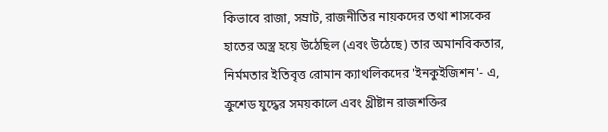কিভাবে রাজা, সম্রাট, রাজনীতির নায়কদের তথা শাসকের হাতের অস্ত্র হয়ে উঠেছিল (এবং উঠেছে) তার অমানবিকতার, নির্মমতার ইতিবৃত্ত রোমান ক্যাথলিকদের 'ইনকুইজিশন'- এ, ক্রুশেড যুদ্ধের সময়কালে এবং খ্রীষ্টান রাজশক্তির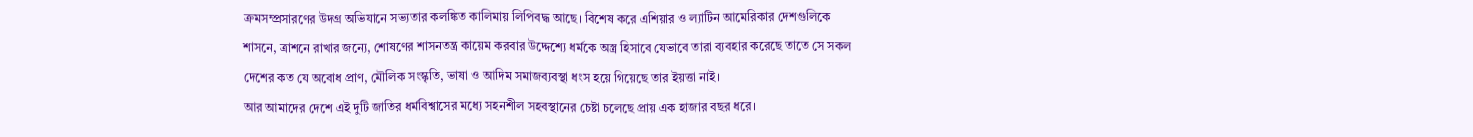ক্রমসম্প্রসারণের উদগ্র অভিযানে সভ্যতার কলঙ্কিত কালিমায় লিপিবদ্ধ আছে। বিশেষ করে এশিয়ার ও ল্যাটিন আমেরিকার দেশগুলিকে শাসনে, ত্রাশনে রাখার জন্যে, শোষণের শাসনতন্ত্র কায়েম করবার উদ্দেশ্যে ধর্মকে অস্ত্র হিসাবে যেভাবে তারা ব্যবহার করেছে তাতে সে সকল দেশের কত যে অবোধ প্রাণ, মৌলিক সংস্কৃতি, ভাষা ও আদিম সমাজব্যবস্থা ধংস হয়ে গিয়েছে তার ইয়ত্তা নাই।
আর আমাদের দেশে এই দুটি জাতির ধর্মবিশ্বাসের মধ্যে সহনশীল সহবস্থানের চেষ্টা চলেছে প্রায় এক হাজার বছর ধরে।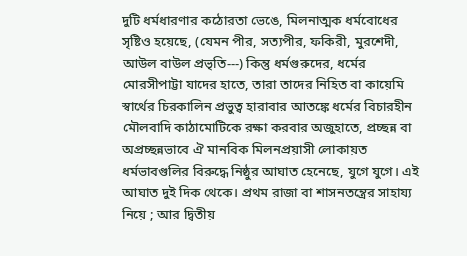দুটি ধর্মধারণার কঠোরতা ভেঙে, মিলনাত্মক ধর্মবোধের সৃষ্টিও হয়েছে, (যেমন পীর, সত্যপীর, ফকিরী, মুরশেদী, আউল বাউল প্রভৃতি---) কিন্তু ধর্মগুরুদের, ধর্মের মোরসীপাট্টা যাদের হাতে, তারা তাদের নিহিত বা কায়েমি স্বার্থের চিরকালিন প্রভুত্ব হারাবার আতঙ্কে ধর্মের বিচারহীন মৌলবাদি কাঠামোটিকে রক্ষা করবার অজুহাতে, প্রচ্ছন্ন বা অপ্রচ্ছন্নভাবে ঐ মানবিক মিলনপ্রয়াসী লোকায়ত ধর্মভাবগুলির বিরুদ্ধে নিষ্ঠুর আঘাত হেনেছে, যুগে যুগে। এই আঘাত দুই দিক থেকে। প্রথম রাজা বা শাসনতন্ত্রের সাহায্য নিয়ে ; আর দ্বিতীয়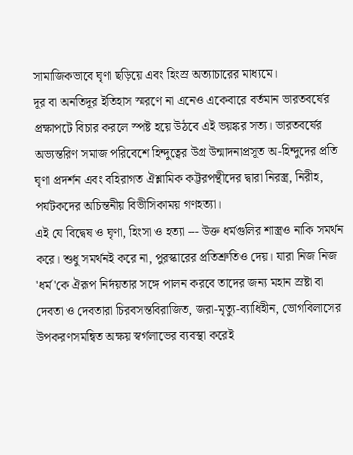সামাজিকভাবে ঘৃণা ছড়িয়ে এবং হিংস্র অত্যাচারের মাধ্যমে।
দূর বা অনতিদূর ইতিহাস স্মরণে না এনেও একেবারে বর্তমান ভারতবর্ষের প্রক্ষাপটে বিচার করলে স্পষ্ট হয়ে উঠবে এই ভয়ঙ্কর সত্য। ভারতবর্ষের অভ্যন্তরিণ সমাজ পরিবেশে হিন্দুত্বের উগ্র উন্মাদনাপ্রসূত অ-হিন্দুদের প্রতি ঘৃণা প্রদর্শন এবং বহিরাগত ঐশ্লামিক কট্টরপন্থীদের দ্বারা নিরস্ত্র, নিরীহ, পর্যটকদের অচিন্তনীয় বিভীসিকাময় গণহত্যা।
এই যে বিদ্বেষ ও ঘৃণা, হিংসা ও হত্যা --- উক্ত ধর্মগুলির শাস্ত্রও নাকি সমর্থন করে। শুধু সমর্থনই করে না, পুরস্কারের প্রতিশ্রুতিও দেয়। যারা নিজ নিজ 'ধর্ম'কে ঐরূপ নির্দয়তার সঙ্গে পালন করবে তাদের জন্য মহান স্রষ্টা বা দেবতা ও দেবতারা চিরবসন্তবিরাজিত, জরা-মৃত্যু-ব্যাধিহীন, ভোগবিলাসের উপকরণসমন্বিত অক্ষয় স্বর্গলাভের ব্যবস্থা করেই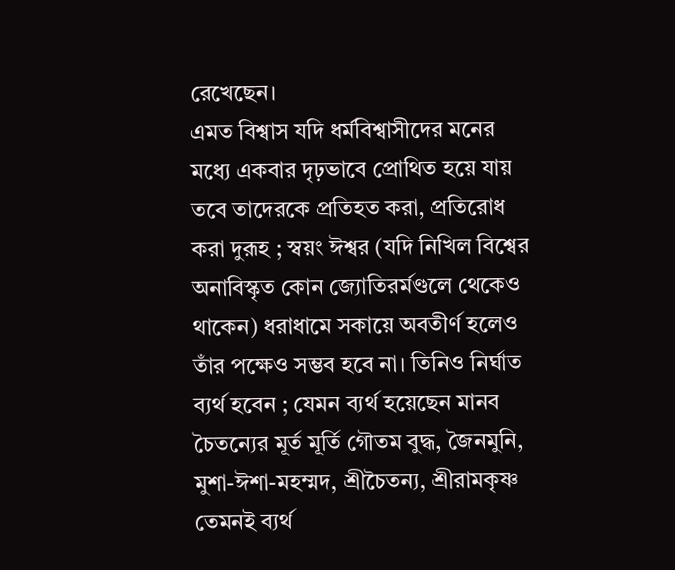রেখেছেন।
এমত বিশ্বাস যদি ধর্মবিশ্বাসীদের মনের মধ্যে একবার দৃঢ়ভাবে প্রোথিত হয়ে যায় তবে তাদেরকে প্রতিহত করা, প্রতিরোধ করা দুরূহ ; স্বয়ং ঈশ্বর (যদি নিখিল বিশ্বের অনাবিস্কৃত কোন জ্যোতিরর্মণ্ডলে থেকেও থাকেন) ধরাধামে সকায়ে অবতীর্ণ হলেও তাঁর পক্ষেও সম্ভব হবে না। তিনিও নির্ঘাত ব্যর্থ হবেন ; যেমন ব্যর্থ হয়েছেন মানব চৈতন্যের মূর্ত মূর্তি গৌতম বুদ্ধ, জৈনমুনি, মুশা-ঈশা-মহম্মদ, শ্রীচৈতন্য, শ্রীরামকৃষ্ণ তেমনই ব্যর্থ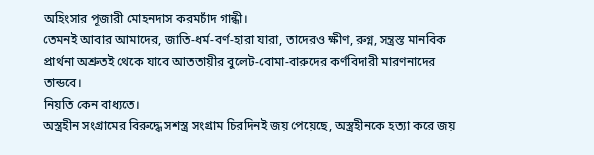অহিংসার পূজারী মোহনদাস করমচাঁদ গান্ধী।
তেমনই আবার আমাদের, জাতি-ধর্ম-বর্ণ-হারা যারা, তাদেরও ক্ষীণ, রুগ্ন, সন্ত্রস্ত মানবিক প্রার্থনা অশ্রুতই থেকে যাবে আততায়ীর বুলেট-বোমা-বারুদের কর্ণবিদারী মারণনাদের তান্ডবে।
নিয়তি কেন বাধ্যতে।
অস্ত্রহীন সংগ্রামের বিরুদ্ধে সশস্ত্র সংগ্রাম চিরদিনই জয় পেয়েছে, অস্ত্রহীনকে হত্যা করে জয়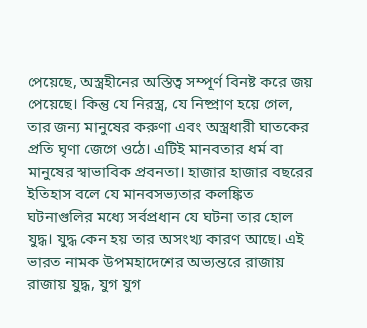পেয়েছে, অস্ত্রহীনের অস্তিত্ব সম্পূর্ণ বিনষ্ট করে জয় পেয়েছে। কিন্তু যে নিরস্ত্র, যে নিষ্প্রাণ হয়ে গেল, তার জন্য মানুষের করুণা এবং অস্ত্রধারী ঘাতকের প্রতি ঘৃণা জেগে ওঠে। এটিই মানবতার ধর্ম বা মানুষের স্বাভাবিক প্রবনতা। হাজার হাজার বছরের ইতিহাস বলে যে মানবসভ্যতার কলঙ্কিত ঘটনাগুলির মধ্যে সর্বপ্রধান যে ঘটনা তার হোল যুদ্ধ। যুদ্ধ কেন হয় তার অসংখ্য কারণ আছে। এই ভারত নামক উপমহাদেশের অভ্যন্তরে রাজায় রাজায় যুদ্ধ, যুগ যুগ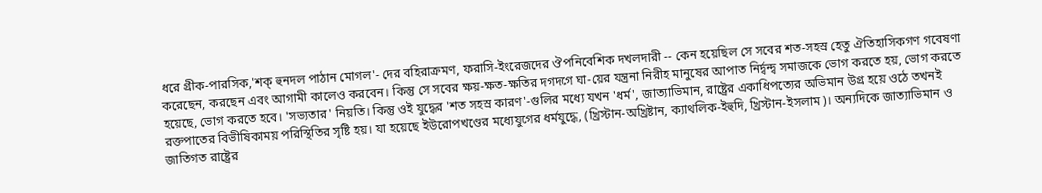ধরে গ্রীক-পারসিক,'শক্ হুনদল পাঠান মোগল'- দের বহিরাক্রমণ, ফরাসি-ইংরেজদের ঔপনিবেশিক দখলদারী -- কেন হয়েছিল সে সবের শত-সহস্র হেতু ঐতিহাসিকগণ গবেষণা করেছেন, করছেন এবং আগামী কালেও করবেন। কিন্তু সে সবের ক্ষয়-ক্ষত-ক্ষতির দগদগে ঘা-য়ের যন্ত্রনা নিরীহ মানুষের আপাত নির্দ্বন্দ্ব সমাজকে ভোগ করতে হয়, ভোগ করতে হয়েছে, ভোগ করতে হবে। 'সভ্যতার' নিয়তি। কিন্তু ওই যুদ্ধের 'শত সহস্র কারণ'-গুলির মধ্যে যখন 'ধর্ম', জাত্যাভিমান, রাষ্ট্রের একাধিপত্যের অভিমান উগ্র হয়ে ওঠে তখনই রক্তপাতের বিভীষিকাময় পরিস্থিতির সৃষ্টি হয়। যা হয়েছে ইউরোপখণ্ডের মধ্যেযুগের ধর্মযুদ্ধে, (খ্রিস্টান-অখ্রিষ্টান, ক্যাথলিক-ইহুদি, খ্রিস্টান-ইসলাম)। অন্যদিকে জাত্যাভিমান ও জাতিগত রাষ্ট্রের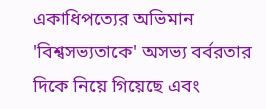একাধিপত্যের অভিমান 'বিশ্বসভ্যতাকে' অসভ্য বর্বরতার দিকে নিয়ে গিয়েছে এবং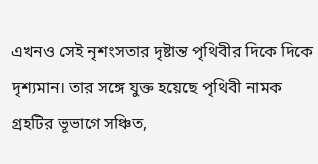এখনও সেই নৃশংসতার দৃষ্টান্ত পৃথিবীর দিকে দিকে দৃশ্যমান। তার সঙ্গে যুক্ত হয়েছে পৃথিবী নামক গ্রহটির ভূভাগে সঞ্চিত,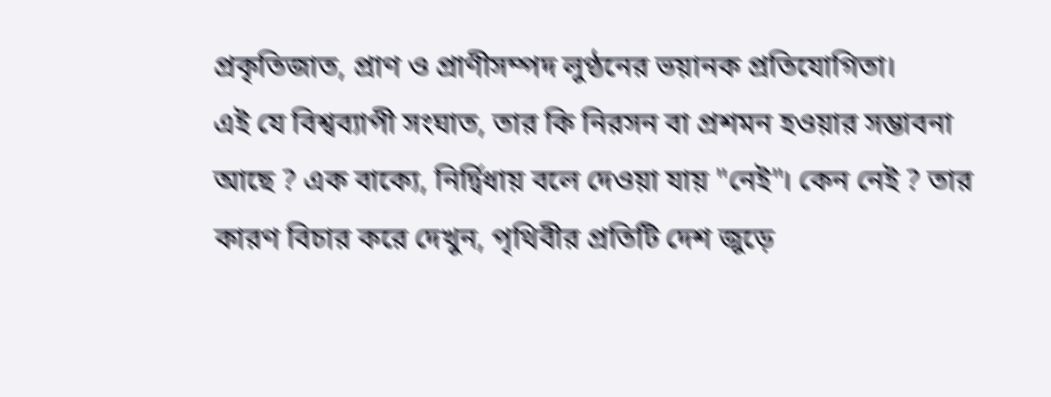প্রকৃতিজাত, প্রাণ ও প্রাণীসম্পদ লুণ্ঠনের ভয়ানক প্রতিযোগিতা।
এই যে বিশ্বব্যাপী সংঘাত, তার কি নিরসন বা প্রশমন হওয়ার সম্ভাবনা আছে ? এক বাক্যে, নির্দ্বিধায় বলে দেওয়া যায় "নেই"। কেন নেই ? তার কারণ বিচার করে দেখুন, পৃথিবীর প্রতিটি দেশ জুড়ে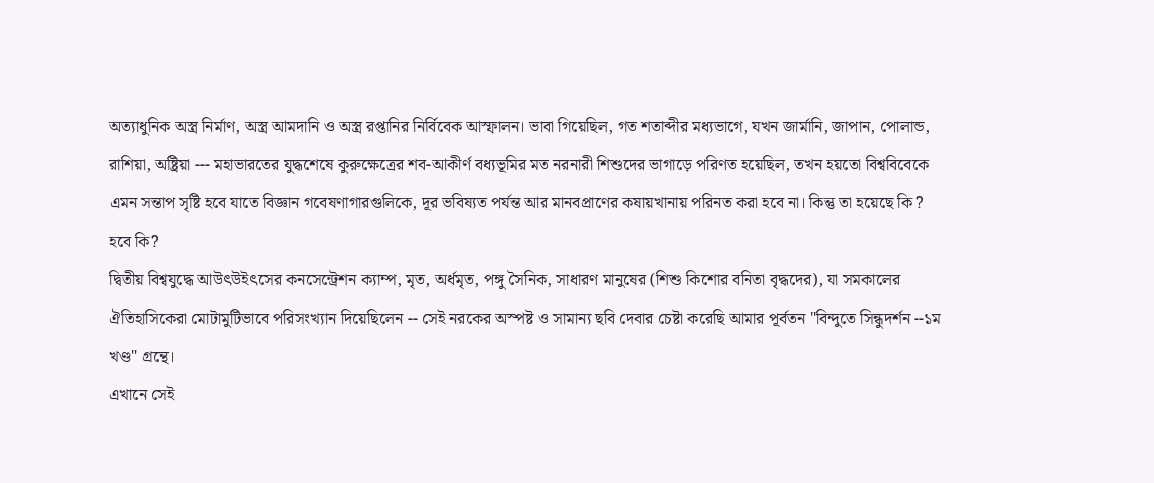অত্যাধুনিক অস্ত্র নির্মাণ, অস্ত্র আমদানি ও অস্ত্র রপ্তানির নির্বিবেক আস্ফালন। ভাবা গিয়েছিল, গত শতাব্দীর মধ্যভাগে, যখন জার্মানি, জাপান, পোলান্ড, রাশিয়া, অষ্ট্রিয়া --- মহাভারতের যুদ্ধশেষে কুরুক্ষেত্রের শব-আকীর্ণ বধ্যভূমির মত নরনারী শিশুদের ভাগাড়ে পরিণত হয়েছিল, তখন হয়তো বিশ্ববিবেকে এমন সন্তাপ সৃষ্টি হবে যাতে বিজ্ঞান গবেষণাগারগুলিকে, দূর ভবিষ্যত পর্যন্ত আর মানবপ্রাণের কষায়খানায় পরিনত করা হবে না। কিন্তু তা হয়েছে কি ? হবে কি?
দ্বিতীয় বিশ্বযুদ্ধে আউৎউইৎসের কনসেন্ট্রেশন ক্যাম্প, মৃত, অর্ধমৃত, পঙ্গু সৈনিক, সাধারণ মানুষের (শিশু কিশোর বনিতা বৃদ্ধদের), যা সমকালের ঐতিহাসিকেরা মোটামুটিভাবে পরিসংখ্যান দিয়েছিলেন -- সেই নরকের অস্পষ্ট ও সামান্য ছবি দেবার চেষ্টা করেছি আমার পূর্বতন "বিন্দুতে সিন্ধুদর্শন --১ম খণ্ড" গ্রন্থে।
এখানে সেই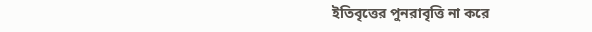ইতিবৃত্তের পুনরাবৃত্তি না করে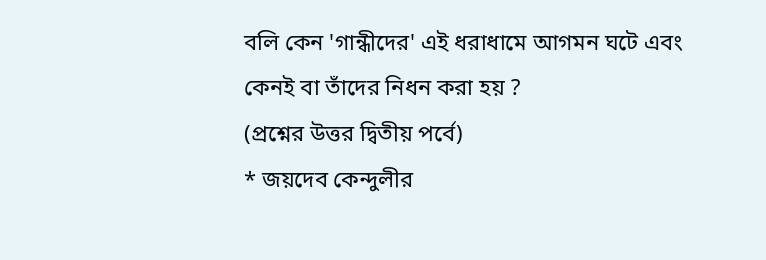বলি কেন 'গান্ধীদের' এই ধরাধামে আগমন ঘটে এবং কেনই বা তাঁদের নিধন করা হয় ?
(প্রশ্নের উত্তর দ্বিতীয় পর্বে)
* জয়দেব কেন্দুলীর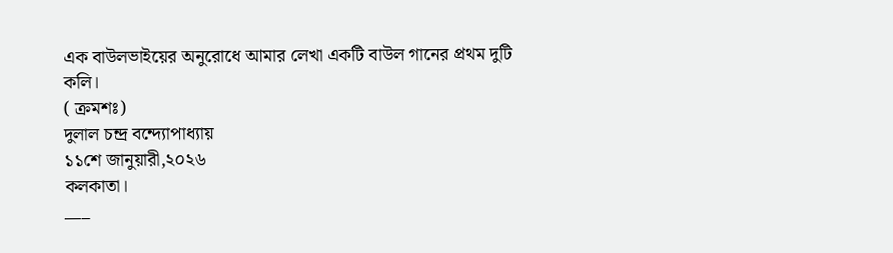এক বাউলভাইয়ের অনুরোধে আমার লেখা একটি বাউল গানের প্রথম দুটি কলি।
( ক্রমশঃ)
দুলাল চন্দ্র বন্দ্যোপাধ্যায়
১১শে জানুয়ারী,২০২৬
কলকাতা।
___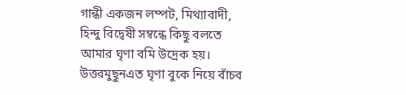গান্ধী একজন লম্পট, মিথ্যাবাদী, হিন্দু বিদ্বেষী সম্বন্ধে কিছু বলতে আমার ঘৃণা বমি উদ্রেক হয়।
উত্তরমুছুনএত ঘৃণা বুকে নিয়ে বাঁচব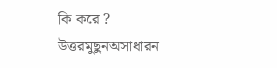কি করে ?
উত্তরমুছুনঅসাধারন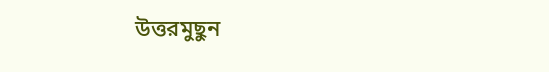উত্তরমুছুন